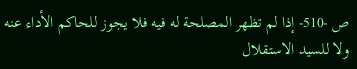ص -510- إذا لم تظهر المصلحة له فيه فلا يجوز للحاكم الأداء عنه ولا للسيد الاستقلال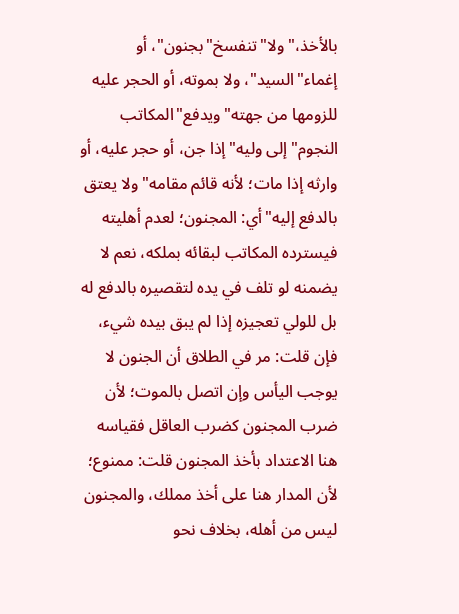بالأخذ،"ولا"تنفسخ"بجنون"، أو إغماء"السيد"، ولا بموته، أو الحجر عليه للزومها من جهته"ويدفع"المكاتب النجوم"إلى وليه"إذا جن، أو حجر عليه، أو وارثه إذا مات؛ لأنه قائم مقامه"ولا يعتق بالدفع إليه"أي: المجنون؛ لعدم أهليته فيسترده المكاتب لبقائه بملكه، نعم لا يضمنه لو تلف في يده لتقصيره بالدفع له بل للولي تعجيزه إذا لم يبق بيده شيء، فإن قلت: مر في الطلاق أن الجنون لا يوجب اليأس وإن اتصل بالموت؛ لأن ضرب المجنون كضرب العاقل فقياسه هنا الاعتداد بأخذ المجنون قلت: ممنوع؛ لأن المدار هنا على أخذ مملك، والمجنون ليس من أهله، بخلاف نحو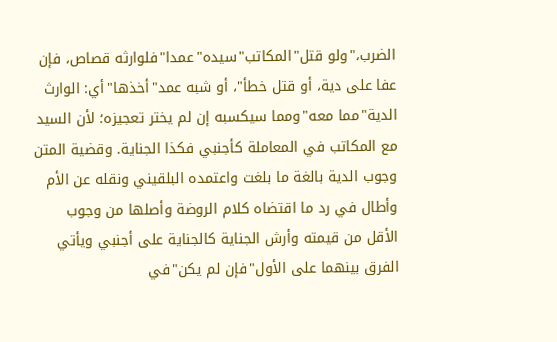الضرب،"ولو قتل"المكاتب"سيده"عمدا"فلوارثه قصاص، فإن عفا على دية، أو قتل خطأ"، أو شبه عمد"أخذها"أي: الوارث الدية"مما معه"ومما سيكسبه إن لم يختر تعجيزه؛ لأن السيد مع المكاتب في المعاملة كأجنبي فكذا الجناية. وقضية المتن وجوب الدية بالغة ما بلغت واعتمده البلقيني ونقله عن الأم وأطال في رد ما اقتضاه كلام الروضة وأصلها من وجوب الأقل من قيمته وأرش الجناية كالجناية على أجنبي ويأتي الفرق بينهما على الأول"فإن لم يكن"في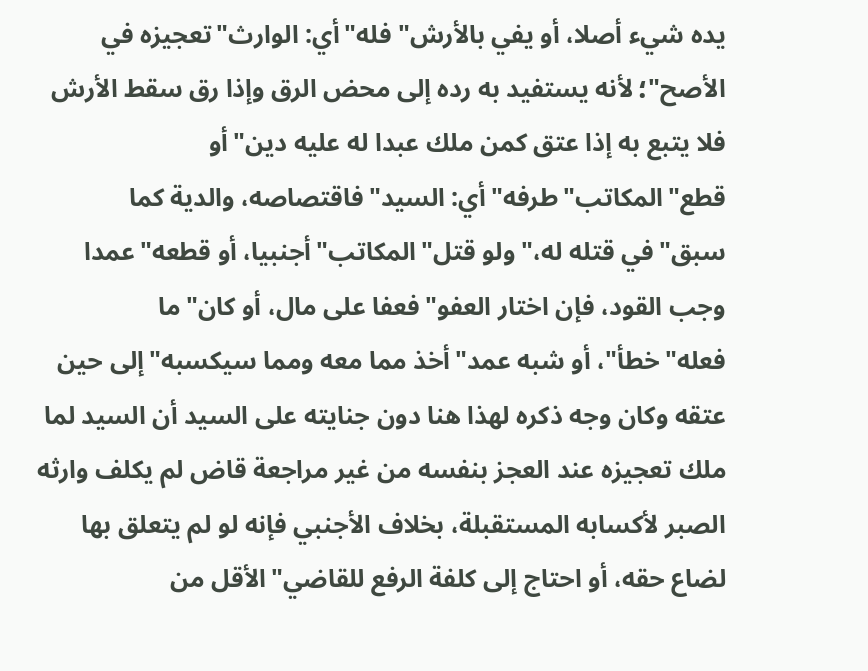يده شيء أصلا، أو يفي بالأرش"فله"أي: الوارث"تعجيزه في الأصح"؛ لأنه يستفيد به رده إلى محض الرق وإذا رق سقط الأرش فلا يتبع به إذا عتق كمن ملك عبدا له عليه دين"أو قطع"المكاتب"طرفه"أي: السيد"فاقتصاصه، والدية كما سبق"في قتله له،"ولو قتل"المكاتب"أجنبيا، أو قطعه"عمدا وجب القود، فإن اختار العفو"فعفا على مال، أو كان"ما فعله"خطأ"، أو شبه عمد"أخذ مما معه ومما سيكسبه"إلى حين عتقه وكان وجه ذكره لهذا هنا دون جنايته على السيد أن السيد لما ملك تعجيزه عند العجز بنفسه من غير مراجعة قاض لم يكلف وارثه الصبر لأكسابه المستقبلة، بخلاف الأجنبي فإنه لو لم يتعلق بها لضاع حقه، أو احتاج إلى كلفة الرفع للقاضي"الأقل من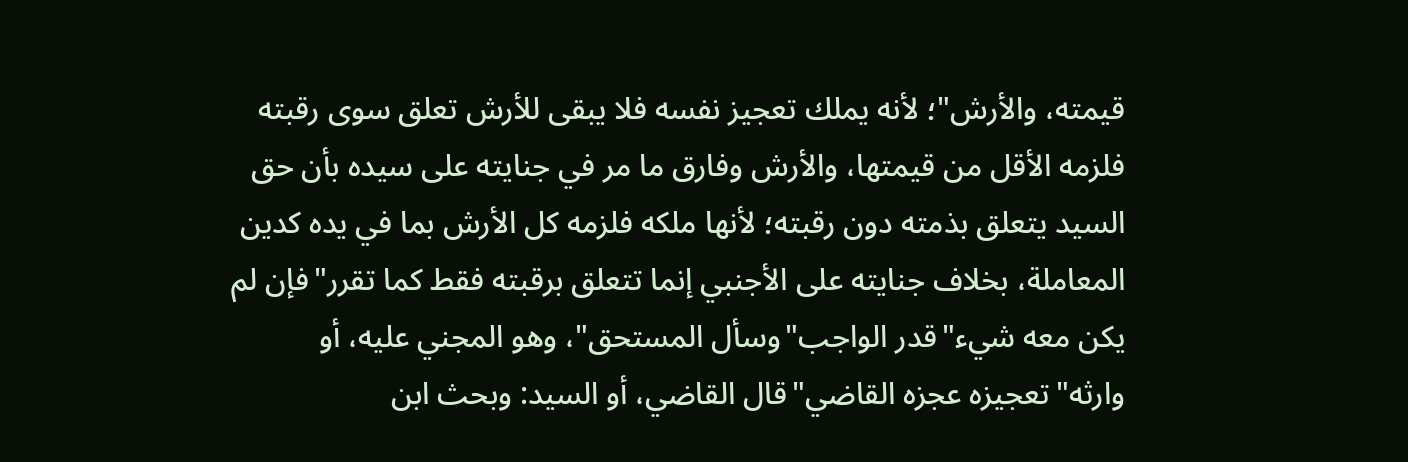قيمته، والأرش"؛ لأنه يملك تعجيز نفسه فلا يبقى للأرش تعلق سوى رقبته فلزمه الأقل من قيمتها، والأرش وفارق ما مر في جنايته على سيده بأن حق السيد يتعلق بذمته دون رقبته؛ لأنها ملكه فلزمه كل الأرش بما في يده كدين المعاملة، بخلاف جنايته على الأجنبي إنما تتعلق برقبته فقط كما تقرر"فإن لم يكن معه شيء"قدر الواجب"وسأل المستحق"، وهو المجني عليه، أو وارثه"تعجيزه عجزه القاضي"قال القاضي، أو السيد: وبحث ابن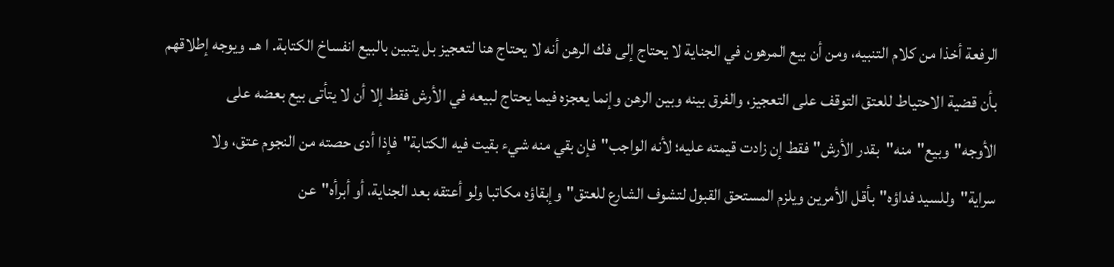الرفعة أخذا من كلام التنبيه، ومن أن بيع المرهون في الجناية لا يحتاج إلى فك الرهن أنه لا يحتاج هنا لتعجيز بل يتبين بالبيع انفساخ الكتابة. ا هـ. ويوجه إطلاقهم بأن قضية الاحتياط للعتق التوقف على التعجيز، والفرق بينه وبين الرهن وإنما يعجزه فيما يحتاج لبيعه في الأرش فقط إلا أن لا يتأتى بيع بعضه على الأوجه"وبيع"منه"بقدر الأرش"فقط إن زادت قيمته عليه؛ لأنه الواجب"فإن بقي منه شيء بقيت فيه الكتابة"فإذا أدى حصته من النجوم عتق، ولا سراية"وللسيد فداؤه"بأقل الأمرين ويلزم المستحق القبول لتشوف الشارع للعتق"وإبقاؤه مكاتبا ولو أعتقه بعد الجناية، أو أبرأه"عن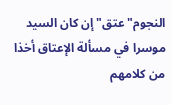النجوم"عتق"إن كان السيد موسرا في مسألة الإعتاق أخذا من كلامهم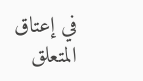في إعتاق المتعلق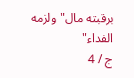برقبته مال"ولزمه الفداء"
ج / 4